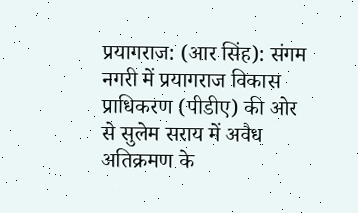प्रयागराज: (आर सिंह): संगम नगरी में प्रयागराज विकास प्राधिकरण (पीडीए) की ओर से सुलेम सराय में अवैध अतिक्रमण के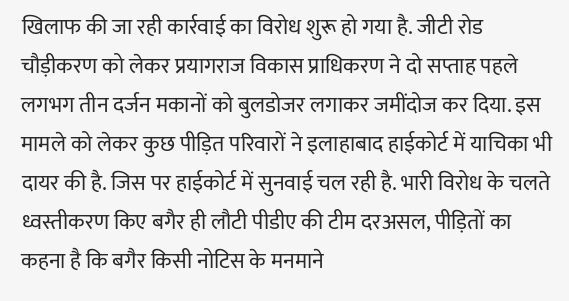खिलाफ की जा रही कार्रवाई का विरोध शुरू हो गया है. जीटी रोड चौड़ीकरण को लेकर प्रयागराज विकास प्राधिकरण ने दो सप्ताह पहले लगभग तीन दर्जन मकानों को बुलडोजर लगाकर जमींदोज कर दिया. इस मामले को लेकर कुछ पीड़ित परिवारों ने इलाहाबाद हाईकोर्ट में याचिका भी दायर की है. जिस पर हाईकोर्ट में सुनवाई चल रही है. भारी विरोध के चलते ध्वस्तीकरण किए बगैर ही लौटी पीडीए की टीम दरअसल, पीड़ितों का कहना है कि बगैर किसी नोटिस के मनमाने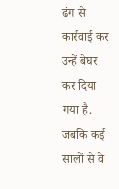ढंग से कार्रवाई कर उन्हें बेघर कर दिया गया है. जबकि कई सालों से वे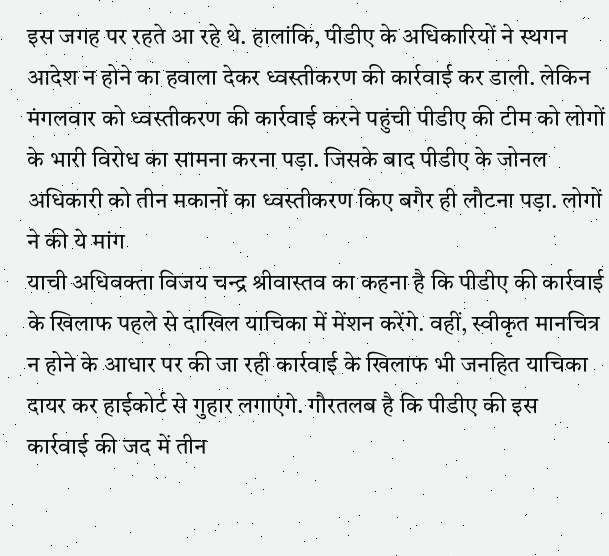इस जगह पर रहते आ रहे थे. हालांकि, पीडीए के अधिकारियों ने स्थगन आदेश न होने का हवाला देकर ध्वस्तीकरण की कार्रवाई कर डाली. लेकिन मंगलवार को ध्वस्तीकरण की कार्रवाई करने पहुंची पीडीए की टीम को लोगों के भारी विरोध का सामना करना पड़ा. जिसके बाद पीडीए के जोनल अधिकारी को तीन मकानों का ध्वस्तीकरण किए बगैर ही लौटना पड़ा. लोगों ने की ये मांग
याची अधिवक्ता विजय चन्द्र श्रीवास्तव का कहना है कि पीडीए की कार्रवाई के खिलाफ पहले से दाखिल याचिका में मेंशन करेंगे. वहीं, स्वीकृत मानचित्र न होने के आधार पर की जा रही कार्रवाई के खिलाफ भी जनहित याचिका दायर कर हाईकोर्ट से गुहार लगाएंगे. गौरतलब है कि पीडीए की इस कार्रवाई की जद में तीन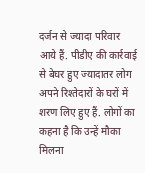दर्जन से ज्यादा परिवार आये हैं. पीडीए की कार्रवाई से बेघर हुए ज्यादातर लोग अपने रिश्तेदारों के घरों में शरण लिए हुए हैं. लोगों का कहना है कि उन्हें मौका मिलना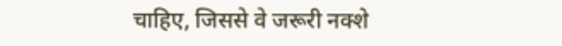चाहिए, जिससे वे जरूरी नक्शे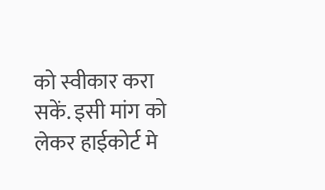को स्वीकार करा सकें. इसी मांग को लेकर हाईकोर्ट मे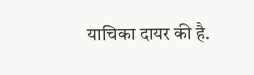याचिका दायर की है.